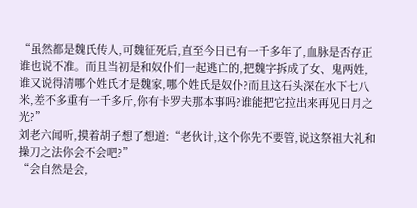“虽然都是魏氏传人,可魏征死后,直至今日已有一千多年了,血脉是否存正谁也说不准。而且当初是和奴仆们一起逃亡的,把魏字拆成了女、鬼两姓,谁又说得清哪个姓氏才是魏家,哪个姓氏是奴仆?而且这石头深在水下七八米,差不多重有一千多斤,你有卡罗夫那本事吗?谁能把它拉出来再见日月之光?”
刘老六闻听,摸着胡子想了想道:“老伙计,这个你先不要管,说这祭祖大礼和操刀之法你会不会吧?”
“会自然是会,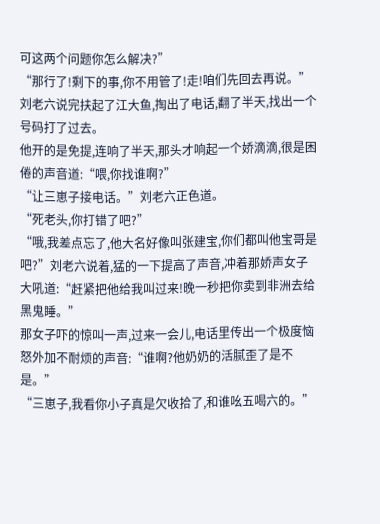可这两个问题你怎么解决?”
“那行了!剩下的事,你不用管了!走!咱们先回去再说。”刘老六说完扶起了江大鱼,掏出了电话,翻了半天,找出一个号码打了过去。
他开的是免提,连响了半天,那头才响起一个娇滴滴,很是困倦的声音道:“喂,你找谁啊?”
“让三崽子接电话。”刘老六正色道。
“死老头,你打错了吧?”
“哦,我差点忘了,他大名好像叫张建宝,你们都叫他宝哥是吧?”刘老六说着,猛的一下提高了声音,冲着那娇声女子大吼道:“赶紧把他给我叫过来!晚一秒把你卖到非洲去给黑鬼睡。”
那女子吓的惊叫一声,过来一会儿,电话里传出一个极度恼怒外加不耐烦的声音:“谁啊?他奶奶的活腻歪了是不是。”
“三崽子,我看你小子真是欠收拾了,和谁吆五喝六的。”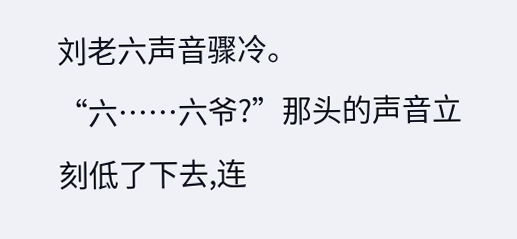刘老六声音骤冷。
“六……六爷?”那头的声音立刻低了下去,连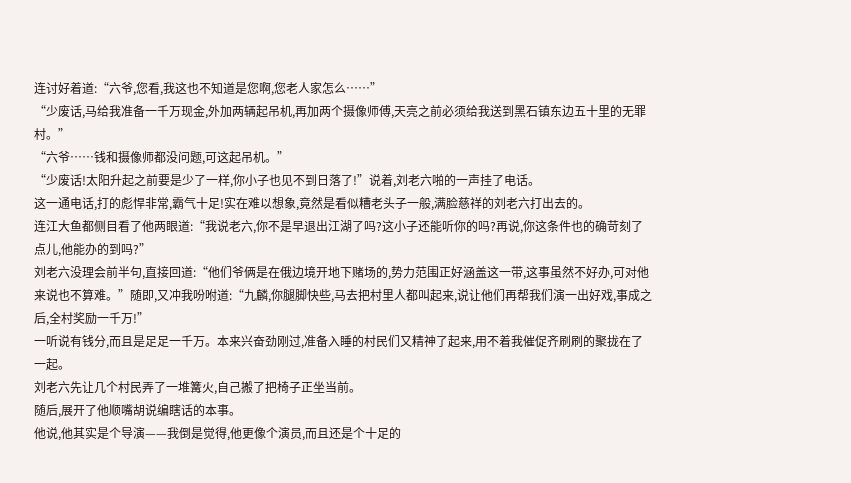连讨好着道:“六爷,您看,我这也不知道是您啊,您老人家怎么……”
“少废话,马给我准备一千万现金,外加两辆起吊机,再加两个摄像师傅,天亮之前必须给我送到黑石镇东边五十里的无罪村。”
“六爷……钱和摄像师都没问题,可这起吊机。”
“少废话!太阳升起之前要是少了一样,你小子也见不到日落了!”说着,刘老六啪的一声挂了电话。
这一通电话,打的彪悍非常,霸气十足!实在难以想象,竟然是看似糟老头子一般,满脸慈祥的刘老六打出去的。
连江大鱼都侧目看了他两眼道:“我说老六,你不是早退出江湖了吗?这小子还能听你的吗?再说,你这条件也的确苛刻了点儿,他能办的到吗?”
刘老六没理会前半句,直接回道:“他们爷俩是在俄边境开地下赌场的,势力范围正好涵盖这一带,这事虽然不好办,可对他来说也不算难。”随即,又冲我吩咐道:“九麟,你腿脚快些,马去把村里人都叫起来,说让他们再帮我们演一出好戏,事成之后,全村奖励一千万!”
一听说有钱分,而且是足足一千万。本来兴奋劲刚过,准备入睡的村民们又精神了起来,用不着我催促齐刷刷的聚拢在了一起。
刘老六先让几个村民弄了一堆篝火,自己搬了把椅子正坐当前。
随后,展开了他顺嘴胡说编瞎话的本事。
他说,他其实是个导演——我倒是觉得,他更像个演员,而且还是个十足的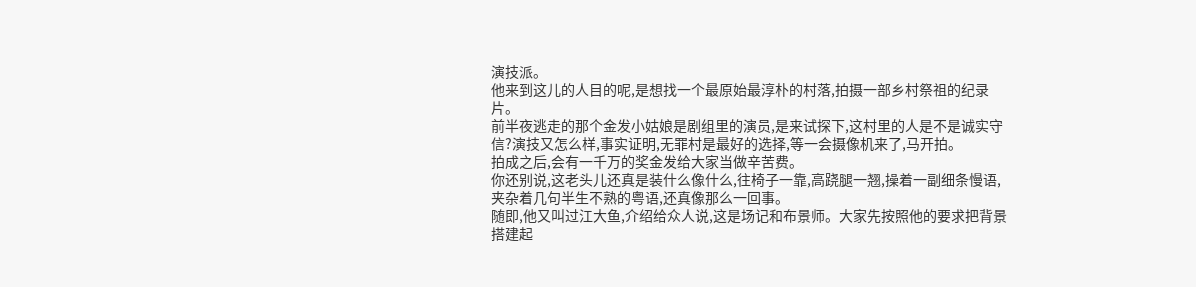演技派。
他来到这儿的人目的呢,是想找一个最原始最淳朴的村落,拍摄一部乡村祭祖的纪录片。
前半夜逃走的那个金发小姑娘是剧组里的演员,是来试探下,这村里的人是不是诚实守信?演技又怎么样,事实证明,无罪村是最好的选择,等一会摄像机来了,马开拍。
拍成之后,会有一千万的奖金发给大家当做辛苦费。
你还别说,这老头儿还真是装什么像什么,往椅子一靠,高跷腿一翘,操着一副细条慢语,夹杂着几句半生不熟的粤语,还真像那么一回事。
随即,他又叫过江大鱼,介绍给众人说,这是场记和布景师。大家先按照他的要求把背景搭建起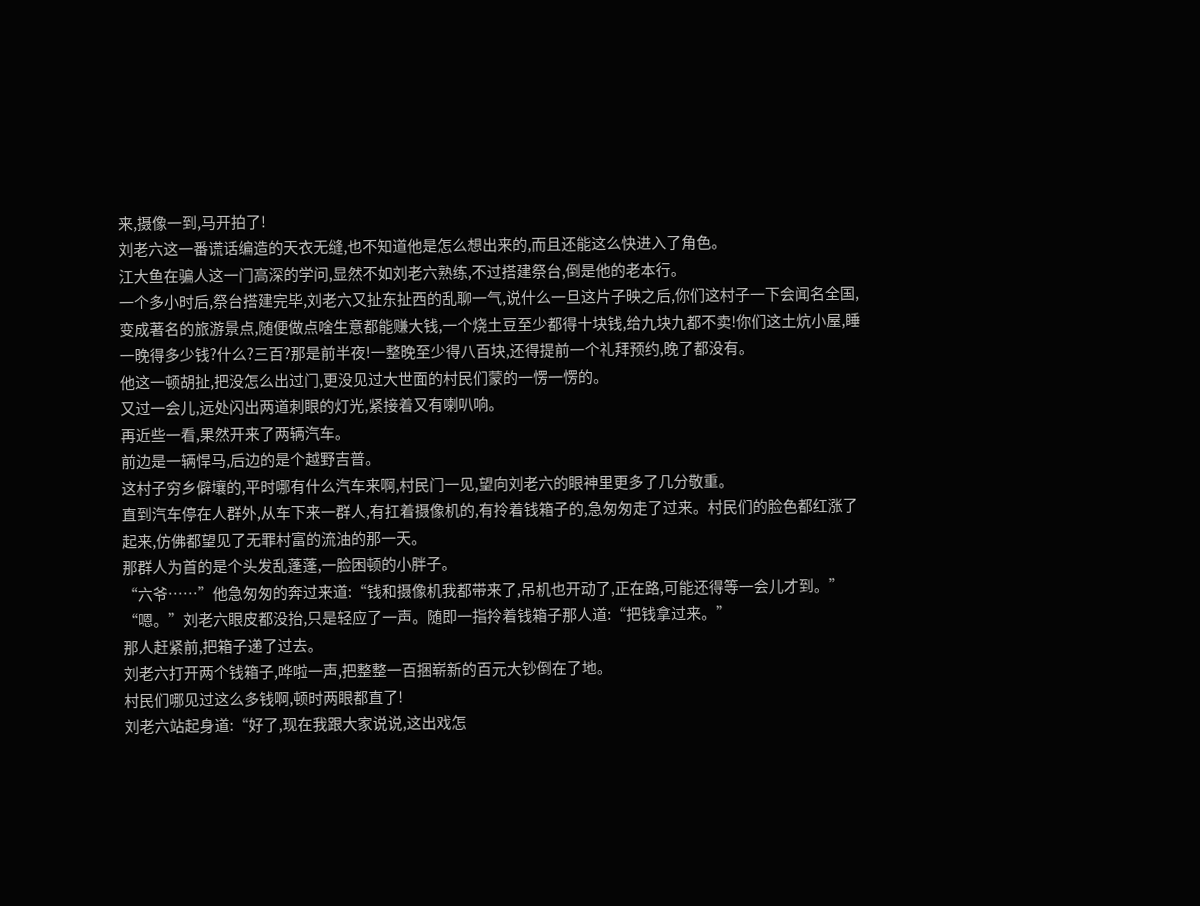来,摄像一到,马开拍了!
刘老六这一番谎话编造的天衣无缝,也不知道他是怎么想出来的,而且还能这么快进入了角色。
江大鱼在骗人这一门高深的学问,显然不如刘老六熟练,不过搭建祭台,倒是他的老本行。
一个多小时后,祭台搭建完毕,刘老六又扯东扯西的乱聊一气,说什么一旦这片子映之后,你们这村子一下会闻名全国,变成著名的旅游景点,随便做点啥生意都能赚大钱,一个烧土豆至少都得十块钱,给九块九都不卖!你们这土炕小屋,睡一晚得多少钱?什么?三百?那是前半夜!一整晚至少得八百块,还得提前一个礼拜预约,晚了都没有。
他这一顿胡扯,把没怎么出过门,更没见过大世面的村民们蒙的一愣一愣的。
又过一会儿,远处闪出两道刺眼的灯光,紧接着又有喇叭响。
再近些一看,果然开来了两辆汽车。
前边是一辆悍马,后边的是个越野吉普。
这村子穷乡僻壤的,平时哪有什么汽车来啊,村民门一见,望向刘老六的眼神里更多了几分敬重。
直到汽车停在人群外,从车下来一群人,有扛着摄像机的,有拎着钱箱子的,急匆匆走了过来。村民们的脸色都红涨了起来,仿佛都望见了无罪村富的流油的那一天。
那群人为首的是个头发乱蓬蓬,一脸困顿的小胖子。
“六爷……”他急匆匆的奔过来道:“钱和摄像机我都带来了,吊机也开动了,正在路,可能还得等一会儿才到。”
“嗯。”刘老六眼皮都没抬,只是轻应了一声。随即一指拎着钱箱子那人道:“把钱拿过来。”
那人赶紧前,把箱子递了过去。
刘老六打开两个钱箱子,哗啦一声,把整整一百捆崭新的百元大钞倒在了地。
村民们哪见过这么多钱啊,顿时两眼都直了!
刘老六站起身道:“好了,现在我跟大家说说,这出戏怎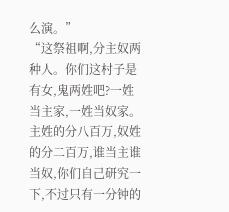么演。”
“这祭祖啊,分主奴两种人。你们这村子是有女,鬼两姓吧?一姓当主家,一姓当奴家。主姓的分八百万,奴姓的分二百万,谁当主谁当奴,你们自己研究一下,不过只有一分钟的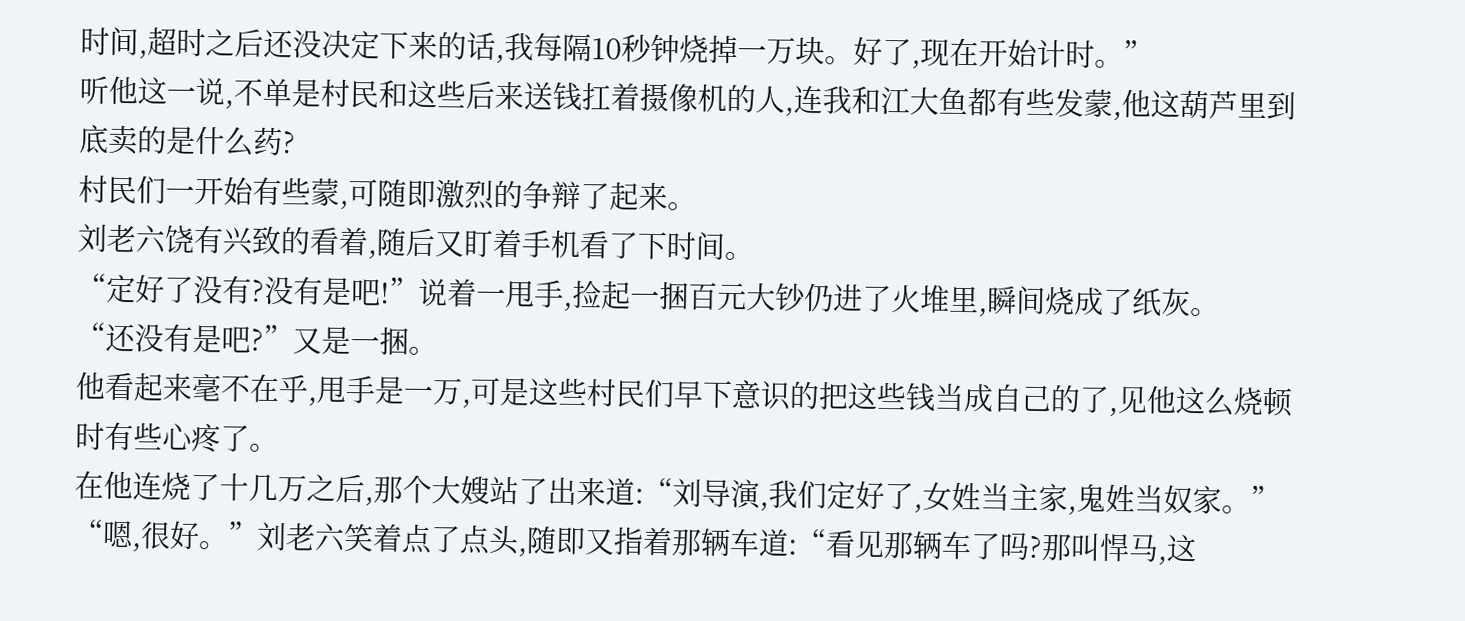时间,超时之后还没决定下来的话,我每隔10秒钟烧掉一万块。好了,现在开始计时。”
听他这一说,不单是村民和这些后来送钱扛着摄像机的人,连我和江大鱼都有些发蒙,他这葫芦里到底卖的是什么药?
村民们一开始有些蒙,可随即激烈的争辩了起来。
刘老六饶有兴致的看着,随后又盯着手机看了下时间。
“定好了没有?没有是吧!”说着一甩手,捡起一捆百元大钞仍进了火堆里,瞬间烧成了纸灰。
“还没有是吧?”又是一捆。
他看起来毫不在乎,甩手是一万,可是这些村民们早下意识的把这些钱当成自己的了,见他这么烧顿时有些心疼了。
在他连烧了十几万之后,那个大嫂站了出来道:“刘导演,我们定好了,女姓当主家,鬼姓当奴家。”
“嗯,很好。”刘老六笑着点了点头,随即又指着那辆车道:“看见那辆车了吗?那叫悍马,这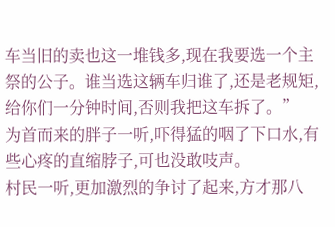车当旧的卖也这一堆钱多,现在我要选一个主祭的公子。谁当选这辆车归谁了,还是老规矩,给你们一分钟时间,否则我把这车拆了。”
为首而来的胖子一听,吓得猛的咽了下口水,有些心疼的直缩脖子,可也没敢吱声。
村民一听,更加激烈的争讨了起来,方才那八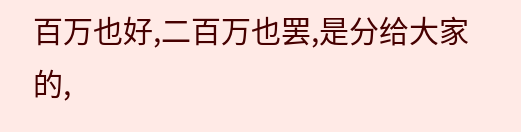百万也好,二百万也罢,是分给大家的,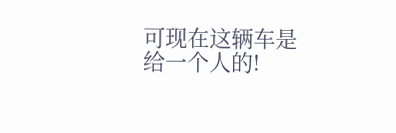可现在这辆车是给一个人的!